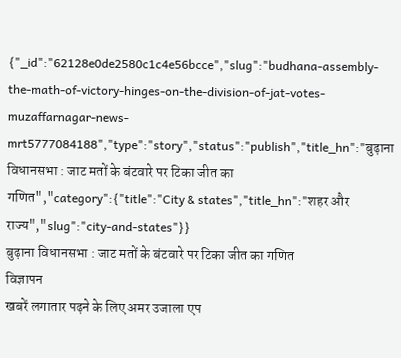{"_id":"62128e0de2580c1c4e56bcce","slug":"budhana-assembly-the-math-of-victory-hinges-on-the-division-of-jat-votes-muzaffarnagar-news-mrt5777084188","type":"story","status":"publish","title_hn":"बुढ़ाना विधानसभा : जाट मतों के बंटवारे पर टिका जीत का गणित","category":{"title":"City & states","title_hn":"शहर और राज्य","slug":"city-and-states"}}
बुढ़ाना विधानसभा : जाट मतों के बंटवारे पर टिका जीत का गणित
विज्ञापन
खबरें लगातार पढ़ने के लिए अमर उजाला एप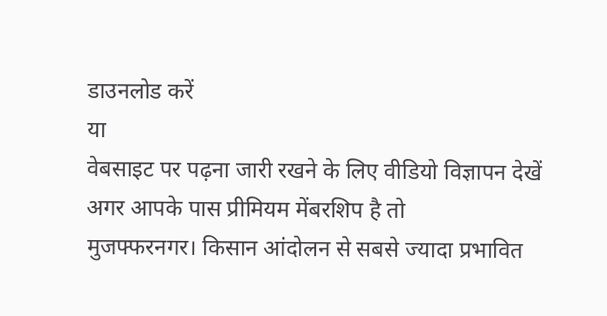डाउनलोड करें
या
वेबसाइट पर पढ़ना जारी रखने के लिए वीडियो विज्ञापन देखें
अगर आपके पास प्रीमियम मेंबरशिप है तो
मुजफ्फरनगर। किसान आंदोलन से सबसे ज्यादा प्रभावित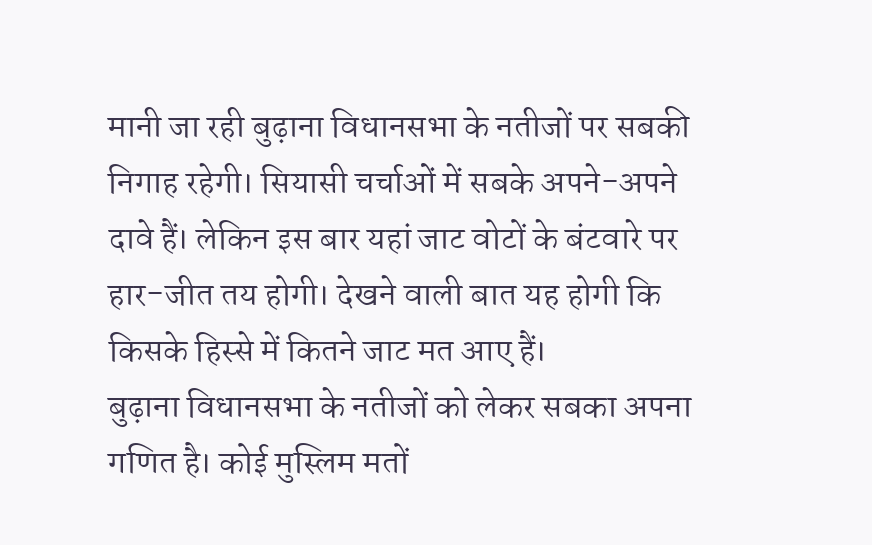मानी जा रही बुढ़ाना विधानसभा के नतीजों पर सबकी निगाह रहेगी। सियासी चर्चाओं में सबके अपने-अपने दावे हैं। लेकिन इस बार यहां जाट वोटों के बंटवारे पर हार-जीत तय होगी। देखने वाली बात यह होगी कि किसके हिस्से में कितने जाट मत आए हैं।
बुढ़ाना विधानसभा के नतीजों को लेकर सबका अपना गणित है। कोई मुस्लिम मतों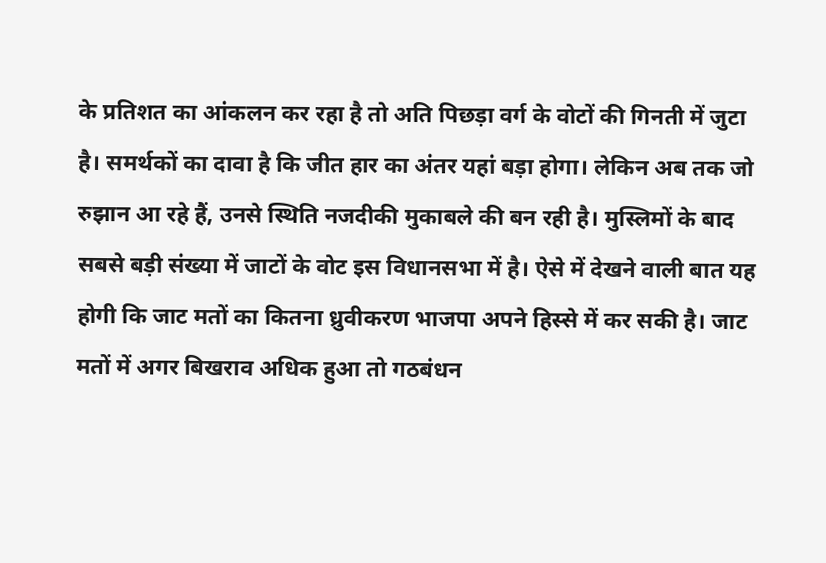के प्रतिशत का आंकलन कर रहा है तो अति पिछड़ा वर्ग के वोटों की गिनती में जुटा है। समर्थकों का दावा है कि जीत हार का अंतर यहां बड़ा होगा। लेकिन अब तक जो रुझान आ रहे हैं, उनसे स्थिति नजदीकी मुकाबले की बन रही है। मुस्लिमों के बाद सबसे बड़ी संख्या में जाटों के वोट इस विधानसभा में है। ऐसे में देखने वाली बात यह होगी कि जाट मतों का कितना ध्रुवीकरण भाजपा अपने हिस्से में कर सकी है। जाट मतों में अगर बिखराव अधिक हुआ तो गठबंधन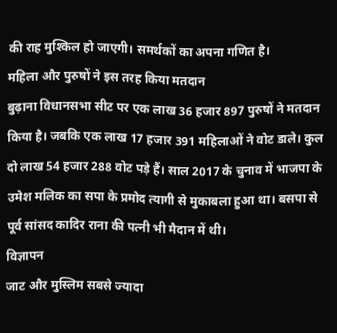की राह मुश्किल हो जाएगी। समर्थकों का अपना गणित है।
महिला और पुरुषों ने इस तरह किया मतदान
बुढ़ाना विधानसभा सीट पर एक लाख 36 हजार 897 पुरुषों ने मतदान किया है। जबकि एक लाख 17 हजार 391 महिलाओं ने वोट डाले। कुल दो लाख 54 हजार 288 वोट पड़े हैं। साल 2017 के चुनाव में भाजपा के उमेश मलिक का सपा के प्रमोद त्यागी से मुकाबला हुआ था। बसपा से पूर्व सांसद कादिर राना की पत्नी भी मैदान में थी।
विज्ञापन
जाट और मुस्लिम सबसे ज्यादा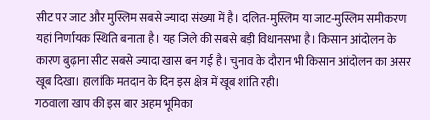सीट पर जाट और मुस्लिम सबसे ज्यादा संख्या में है। दलित-मुस्लिम या जाट-मुस्लिम समीकरण यहां निर्णायक स्थिति बनाता है। यह जिले की सबसे बड़ी विधानसभा है। किसान आंदोलन के कारण बुढ़ाना सीट सबसे ज्यादा खास बन गई है। चुनाव के दौरान भी किसान आंदोलन का असर खूब दिखा। हालांकि मतदान के दिन इस क्षेत्र में खूब शांति रही।
गठवाला खाप की इस बार अहम भूमिका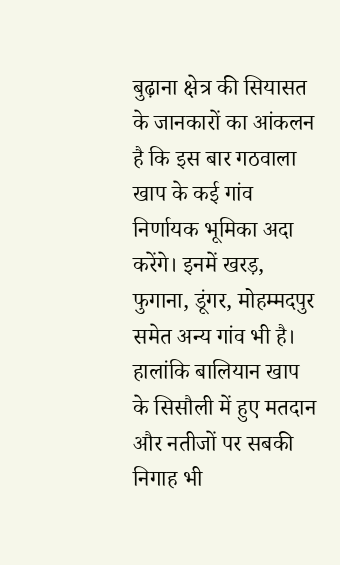बुढ़ाना क्षेत्र की सियासत के जानकारों का आंकलन है कि इस बार गठवाला खाप के कई गांव निर्णायक भूमिका अदा करेंगे। इनमें खरड़, फुगाना, डूंगर, मोहम्मदपुर समेत अन्य गांव भी है। हालांकि बालियान खाप के सिसौली में हुए मतदान और नतीजों पर सबकी निगाह भी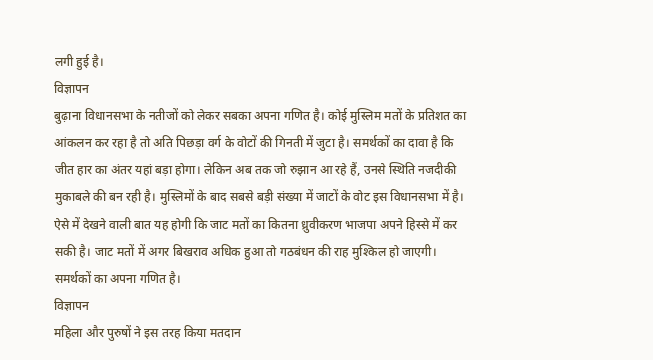लगी हुई है।
विज्ञापन
बुढ़ाना विधानसभा के नतीजों को लेकर सबका अपना गणित है। कोई मुस्लिम मतों के प्रतिशत का आंकलन कर रहा है तो अति पिछड़ा वर्ग के वोटों की गिनती में जुटा है। समर्थकों का दावा है कि जीत हार का अंतर यहां बड़ा होगा। लेकिन अब तक जो रुझान आ रहे हैं, उनसे स्थिति नजदीकी मुकाबले की बन रही है। मुस्लिमों के बाद सबसे बड़ी संख्या में जाटों के वोट इस विधानसभा में है। ऐसे में देखने वाली बात यह होगी कि जाट मतों का कितना ध्रुवीकरण भाजपा अपने हिस्से में कर सकी है। जाट मतों में अगर बिखराव अधिक हुआ तो गठबंधन की राह मुश्किल हो जाएगी। समर्थकों का अपना गणित है।
विज्ञापन
महिला और पुरुषों ने इस तरह किया मतदान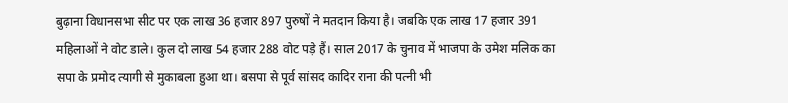बुढ़ाना विधानसभा सीट पर एक लाख 36 हजार 897 पुरुषों ने मतदान किया है। जबकि एक लाख 17 हजार 391 महिलाओं ने वोट डाले। कुल दो लाख 54 हजार 288 वोट पड़े हैं। साल 2017 के चुनाव में भाजपा के उमेश मलिक का सपा के प्रमोद त्यागी से मुकाबला हुआ था। बसपा से पूर्व सांसद कादिर राना की पत्नी भी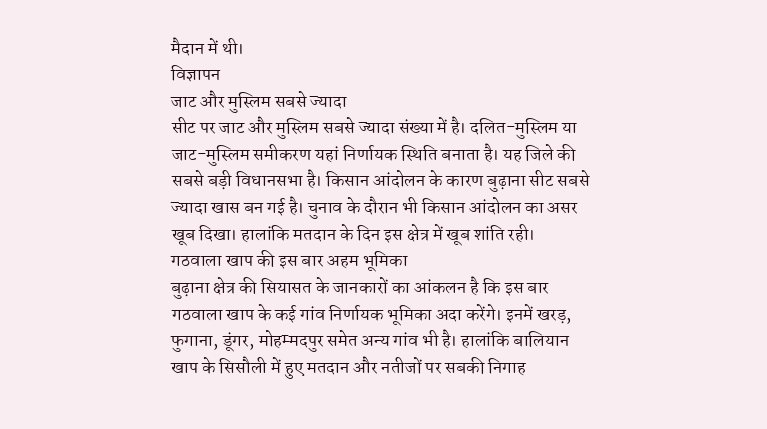मैदान में थी।
विज्ञापन
जाट और मुस्लिम सबसे ज्यादा
सीट पर जाट और मुस्लिम सबसे ज्यादा संख्या में है। दलित-मुस्लिम या जाट-मुस्लिम समीकरण यहां निर्णायक स्थिति बनाता है। यह जिले की सबसे बड़ी विधानसभा है। किसान आंदोलन के कारण बुढ़ाना सीट सबसे ज्यादा खास बन गई है। चुनाव के दौरान भी किसान आंदोलन का असर खूब दिखा। हालांकि मतदान के दिन इस क्षेत्र में खूब शांति रही।
गठवाला खाप की इस बार अहम भूमिका
बुढ़ाना क्षेत्र की सियासत के जानकारों का आंकलन है कि इस बार गठवाला खाप के कई गांव निर्णायक भूमिका अदा करेंगे। इनमें खरड़, फुगाना, डूंगर, मोहम्मदपुर समेत अन्य गांव भी है। हालांकि बालियान खाप के सिसौली में हुए मतदान और नतीजों पर सबकी निगाह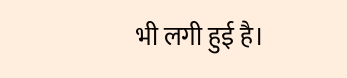भी लगी हुई है।